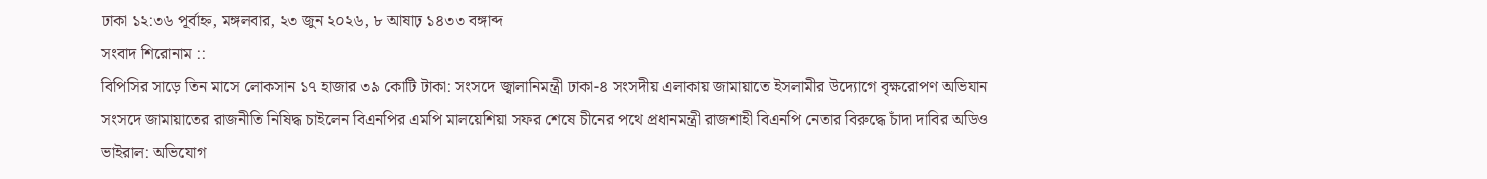ঢাকা ১২:৩৬ পূর্বাহ্ন, মঙ্গলবার, ২৩ জুন ২০২৬, ৮ আষাঢ় ১৪৩৩ বঙ্গাব্দ
সংবাদ শিরোনাম ::
বিপিসির সাড়ে তিন মাসে লোকসান ১৭ হাজার ৩৯ কোটি টাকা: সংসদে জ্বালানিমন্ত্রী ঢাকা-৪ সংসদীয় এলাকায় জামায়াতে ইসলামীর উদ্যোগে বৃক্ষরোপণ অভিযান সংসদে জামায়াতের রাজনীতি নিষিদ্ধ চাইলেন বিএনপির এমপি মালয়েশিয়া সফর শেষে চীনের পথে প্রধানমন্ত্রী রাজশাহী বিএনপি নেতার বিরুদ্ধে চাঁদা দাবির অডিও ভাইরাল: অভিযোগ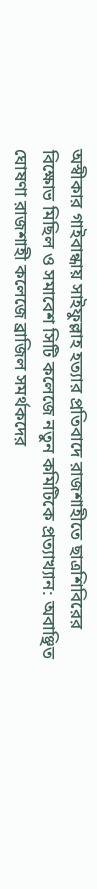অস্বীকার গাইবান্ধায় সাইফুল্লাহ হত্যার প্রতিবাদে রাজশাহীতে ছাত্রশিবিরের বিক্ষোভ মিছিল ও সমাবেশ সিটি কলেজে নতুন কমিটিকে প্রত্যাখ্যান: অবাঞ্ছিত ঘোষণা রাজশাহী কলেজে ব্রাজিল সমর্থকদের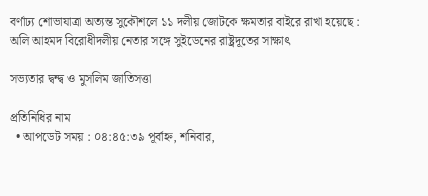বর্ণাঢ্য শোভাযাত্রা অত্যন্ত সুকৌশলে ১১ দলীয় জোটকে ক্ষমতার বাইরে রাখা হয়েছে : অলি আহমদ বিরোধীদলীয় নেতার সঙ্গে সুইডেনের রাষ্ট্রদূতের সাক্ষাৎ

সভ্যতার দ্বন্দ্ব ও মুসলিম জাতিসত্তা

প্রতিনিধির নাম
  • আপডেট সময় : ০৪:৪৫:৩৯ পূর্বাহ্ন, শনিবার,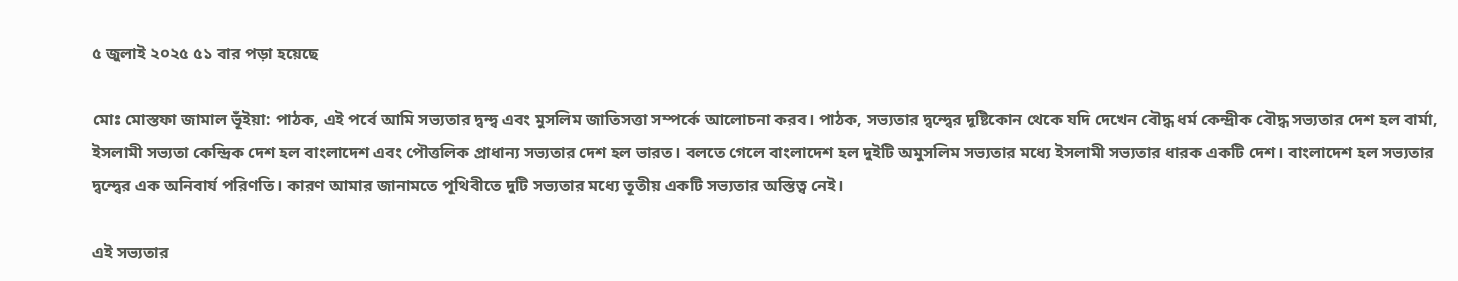৫ জুলাই ২০২৫ ৫১ বার পড়া হয়েছে

মোঃ মোস্তফা জামাল ভূঁইয়া: পাঠক, এই পর্বে আমি সভ্যতার দ্বন্দ্ব এবং মুসলিম জাতিসত্তা সম্পর্কে আলোচনা করব। পাঠক, সভ্যতার দ্বন্দ্বের দূষ্টিকোন থেকে যদি দেখেন বৌদ্ধ ধর্ম কেন্দ্রীক বৌদ্ধ সভ্যতার দেশ হল বার্মা, ইসলামী সভ্যতা কেন্দ্রিক দেশ হল বাংলাদেশ এবং পৌত্তলিক প্রাধান্য সভ্যতার দেশ হল ভারত। বলতে গেলে বা‌ংলাদেশ হল দুইটি অমুসলিম সভ্যতার মধ্যে ইসলামী সভ্যতার ধারক একটি দেশ। বাংলাদেশ হল সভ্যতার দ্বন্দ্বের এক অনিবার্য পরিণতি। কারণ আমার জানামতে পূথিবীতে দুটি সভ্যতার মধ্যে তূতীয় একটি সভ্যতার অস্তিত্ব নেই।

এই সভ্যতার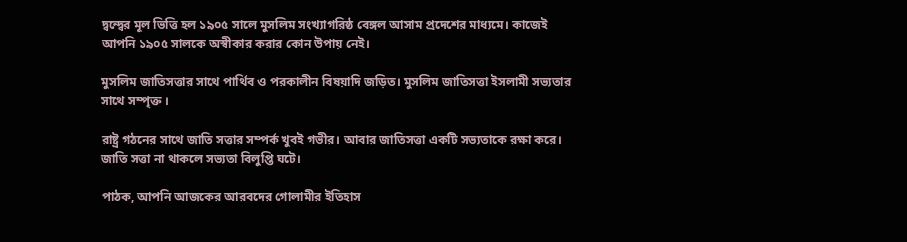দ্বন্দ্বের মূল ভিত্তি হল ১৯০৫ সালে মুসলিম সংখ্যাগরিষ্ঠ বে‌‌ঙ্গল আসাম প্রদেশের মাধ্যমে। কাজেই আপনি ১৯০৫ সালকে অস্বীকার করার কোন উপায় নেই।

মুসলিম জাতিসত্তার সাথে পার্থিব ও পরকালীন বিষয়াদি জড়িত। মুসলিম জাতিসত্তা ইসলামী সভ্যতার সাথে সম্পৃক্ত ।

রাষ্ট্র গঠনের সাথে জাতি সত্তার সম্পর্ক খুবই গভীর। আবার জাতিসত্তা একটি সভ্যতাকে রক্ষা করে। জাতি সত্তা না থাকলে সভ্যতা বিলুপ্তি ঘটে।

পাঠক, আপনি আজকের আরবদের গোলামীর ইতিহাস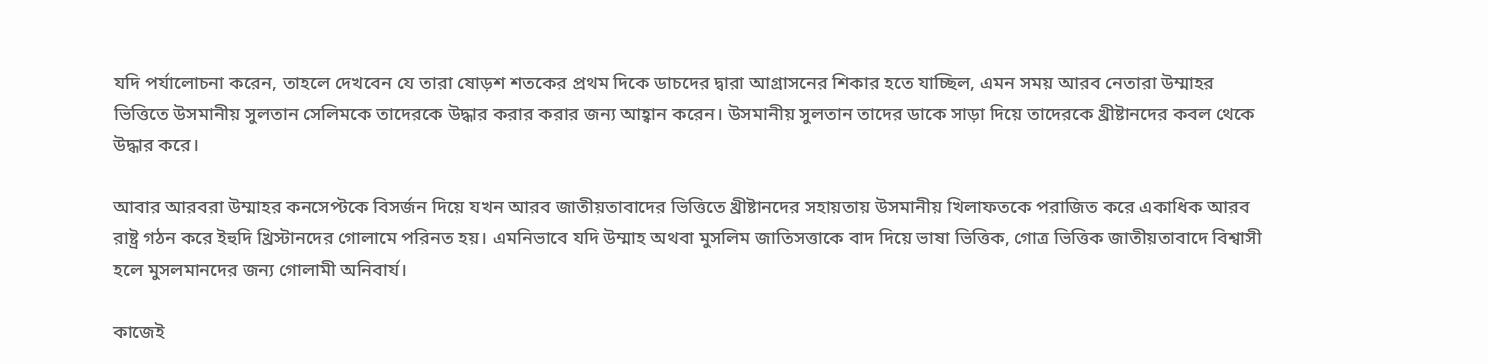যদি পর্যালোচনা করেন, তাহলে দেখবেন যে তারা ষোড়শ শতকের প্রথম দিকে ডাচদের দ্বারা আগ্রাসনের শিকার হতে যাচ্ছিল, এমন সময় আরব নেতারা উম্মাহর ভিত্তিতে উসমানীয় সুলতান সেলিমকে তাদেরকে উদ্ধার করার করার জন্য আহ্বান করেন। উসমানীয় সুলতান তাদের ডাকে সাড়া দিয়ে তাদেরকে খ্রীষ্টানদের কবল থেকে উদ্ধার করে।

আবার আরবরা উম্মাহর কনসেপ্টকে বিসর্জন দিয়ে যখন আরব জাতীয়তাবাদের ভিত্তিতে খ্রীষ্টানদের সহায়তায় উসমানীয় খিলাফতকে পরাজিত করে একাধিক আরব রাষ্ট্র গঠন করে ইহুদি খ্রিস্টানদের গোলামে পরিনত হয়। এমনিভাবে যদি উম্মাহ অথবা মুসলিম জাতিসত্তাকে বাদ দিয়ে ভাষা ভিত্তিক, গোত্র ভিত্তিক জাতীয়তাবাদে বিশ্বাসী হলে মুসলমানদের জন্য গোলামী অনিবার্য।

কাজেই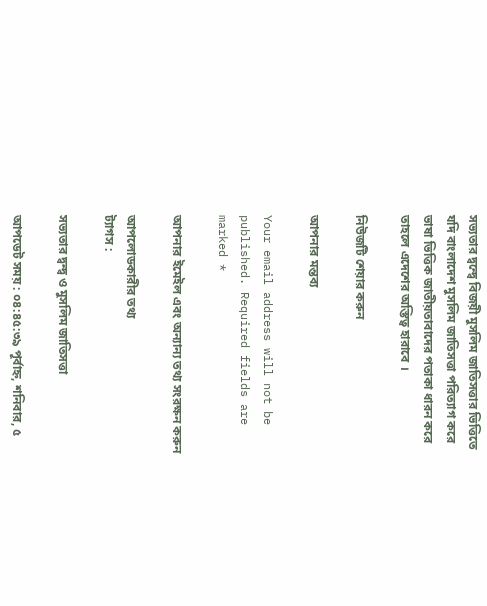সভ্যতার দ্বন্দ্বে বিজয়ী মুসলিম জাতিসত্তার ভিত্তিতে যদি বাংলাদেশ মুসলিম জাতিসত্তা পরিত্যাগ করে ভাষা ভিত্তিক জাতীয়তাবাদের পতাকা ধারন করে তাহলে এদেশের অস্তিত্ব হারাবে ।

নিউজটি শেয়ার করুন

আপনার মন্তব্য

Your email address will not be published. Required fields are marked *

আপনার ইমেইল এবং অন্যান্য তথ্য সংরক্ষন করুন

আপলোডকারীর তথ্য
ট্যাগস :

সভ্যতার দ্বন্দ্ব ও মুসলিম জাতিসত্তা

আপডেট সময় : ০৪:৪৫:৩৯ পূর্বাহ্ন, শনিবার, ৫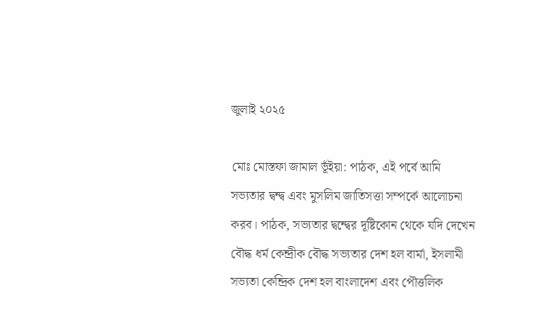জুলাই ২০২৫

মোঃ মোস্তফা জামাল ভূঁইয়া: পাঠক, এই পর্বে আমি সভ্যতার দ্বন্দ্ব এবং মুসলিম জাতিসত্তা সম্পর্কে আলোচনা করব। পাঠক, সভ্যতার দ্বন্দ্বের দূষ্টিকোন থেকে যদি দেখেন বৌদ্ধ ধর্ম কেন্দ্রীক বৌদ্ধ সভ্যতার দেশ হল বার্মা, ইসলামী সভ্যতা কেন্দ্রিক দেশ হল বাংলাদেশ এবং পৌত্তলিক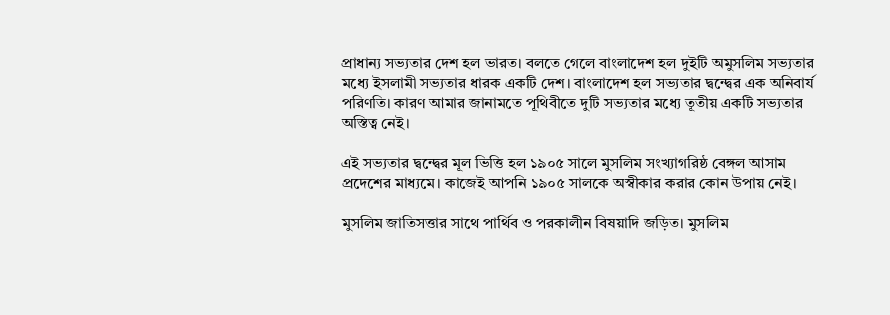প্রাধান্য সভ্যতার দেশ হল ভারত। বলতে গেলে বা‌ংলাদেশ হল দুইটি অমুসলিম সভ্যতার মধ্যে ইসলামী সভ্যতার ধারক একটি দেশ। বাংলাদেশ হল সভ্যতার দ্বন্দ্বের এক অনিবার্য পরিণতি। কারণ আমার জানামতে পূথিবীতে দুটি সভ্যতার মধ্যে তূতীয় একটি সভ্যতার অস্তিত্ব নেই।

এই সভ্যতার দ্বন্দ্বের মূল ভিত্তি হল ১৯০৫ সালে মুসলিম সংখ্যাগরিষ্ঠ বে‌‌ঙ্গল আসাম প্রদেশের মাধ্যমে। কাজেই আপনি ১৯০৫ সালকে অস্বীকার করার কোন উপায় নেই।

মুসলিম জাতিসত্তার সাথে পার্থিব ও পরকালীন বিষয়াদি জড়িত। মুসলিম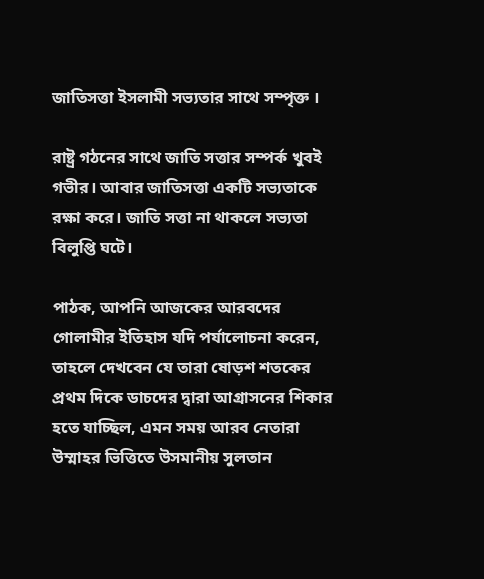জাতিসত্তা ইসলামী সভ্যতার সাথে সম্পৃক্ত ।

রাষ্ট্র গঠনের সাথে জাতি সত্তার সম্পর্ক খুবই গভীর। আবার জাতিসত্তা একটি সভ্যতাকে রক্ষা করে। জাতি সত্তা না থাকলে সভ্যতা বিলুপ্তি ঘটে।

পাঠক, আপনি আজকের আরবদের গোলামীর ইতিহাস যদি পর্যালোচনা করেন, তাহলে দেখবেন যে তারা ষোড়শ শতকের প্রথম দিকে ডাচদের দ্বারা আগ্রাসনের শিকার হতে যাচ্ছিল, এমন সময় আরব নেতারা উম্মাহর ভিত্তিতে উসমানীয় সুলতান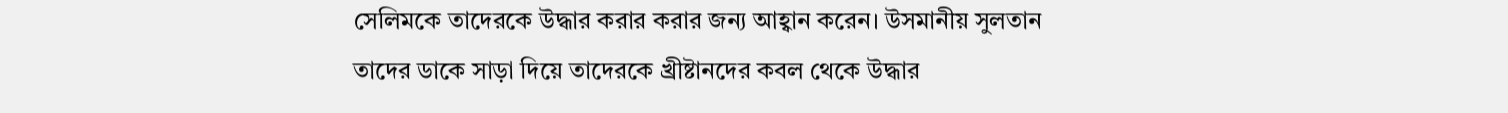সেলিমকে তাদেরকে উদ্ধার করার করার জন্য আহ্বান করেন। উসমানীয় সুলতান তাদের ডাকে সাড়া দিয়ে তাদেরকে খ্রীষ্টানদের কবল থেকে উদ্ধার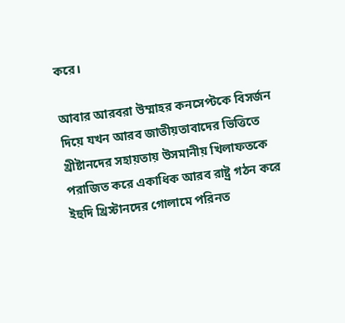করে।

আবার আরবরা উম্মাহর কনসেপ্টকে বিসর্জন দিয়ে যখন আরব জাতীয়তাবাদের ভিত্তিতে খ্রীষ্টানদের সহায়তায় উসমানীয় খিলাফতকে পরাজিত করে একাধিক আরব রাষ্ট্র গঠন করে ইহুদি খ্রিস্টানদের গোলামে পরিনত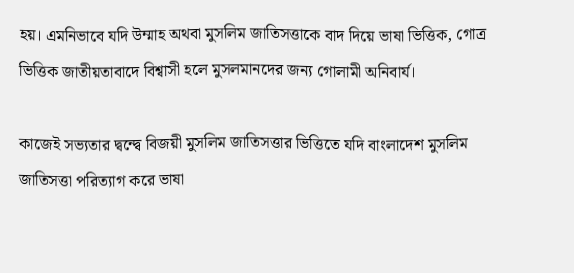হয়। এমনিভাবে যদি উম্মাহ অথবা মুসলিম জাতিসত্তাকে বাদ দিয়ে ভাষা ভিত্তিক, গোত্র ভিত্তিক জাতীয়তাবাদে বিশ্বাসী হলে মুসলমানদের জন্য গোলামী অনিবার্য।

কাজেই সভ্যতার দ্বন্দ্বে বিজয়ী মুসলিম জাতিসত্তার ভিত্তিতে যদি বাংলাদেশ মুসলিম জাতিসত্তা পরিত্যাগ করে ভাষা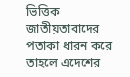ভিত্তিক জাতীয়তাবাদের পতাকা ধারন করে তাহলে এদেশের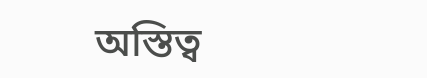অস্তিত্ব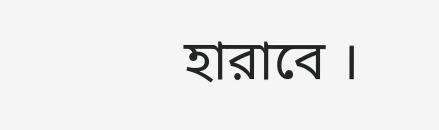হারাবে ।